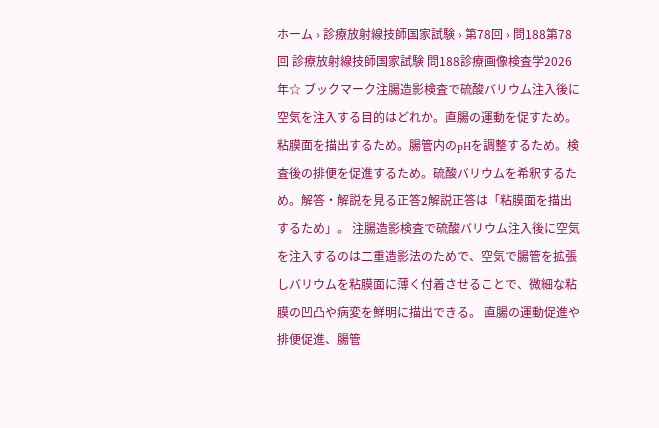ホーム › 診療放射線技師国家試験 › 第78回 › 問188第78回 診療放射線技師国家試験 問188診療画像検査学2026年☆ ブックマーク注腸造影検査で硫酸バリウム注入後に空気を注入する目的はどれか。直腸の運動を促すため。粘膜面を描出するため。腸管内のpHを調整するため。検査後の排便を促進するため。硫酸バリウムを希釈するため。解答・解説を見る正答2解説正答は「粘膜面を描出するため」。 注腸造影検査で硫酸バリウム注入後に空気を注入するのは二重造影法のためで、空気で腸管を拡張しバリウムを粘膜面に薄く付着させることで、微細な粘膜の凹凸や病変を鮮明に描出できる。 直腸の運動促進や排便促進、腸管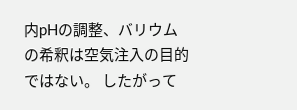内pHの調整、バリウムの希釈は空気注入の目的ではない。 したがって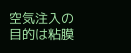空気注入の目的は粘膜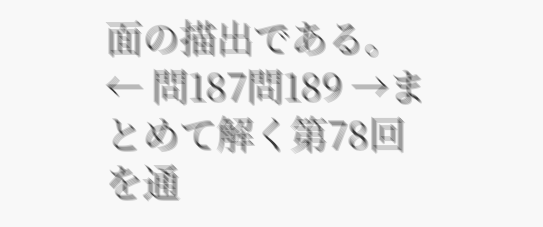面の描出である。← 問187問189 →まとめて解く第78回を通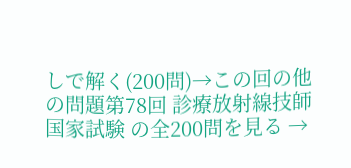しで解く(200問)→この回の他の問題第78回 診療放射線技師国家試験 の全200問を見る →